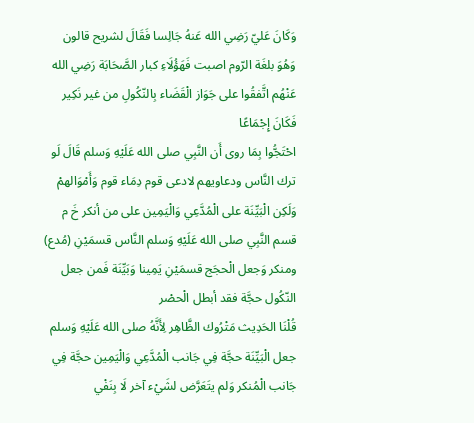وَكَانَ عَليّ رَضِي الله عَنهُ جَالِسا فَقَالَ لشريح قالون وَهُوَ بلغَة الرّوم اصبت فَهَؤُلَاءِ كبار الصَّحَابَة رَضِي الله عَنْهُم اتَّفقُوا على جَوَاز الْقَضَاء بِالنّكُولِ من غير نَكِير فَكَانَ إِجْمَاعًا
احْتَجُّوا بِمَا روى أَن النَّبِي صلى الله عَلَيْهِ وَسلم قَالَ لَو ترك النَّاس ودعاويهم لادعى قوم دِمَاء قوم وَأَمْوَالهمْ وَلَكِن الْبَيِّنَة على الْمُدَّعِي وَالْيَمِين على من أنكر خَ م
قسم النَّبِي صلى الله عَلَيْهِ وَسلم النَّاس قسمَيْنِ (مُدع) ومنكر وَجعل الْحجَج قسمَيْنِ يَمِينا وَبَيِّنَة فَمن جعل النّكُول حجَّة فقد أبطل الْحصْر
قُلْنَا الحَدِيث مَتْرُوك الظَّاهِر لِأَنَّهُ صلى الله عَلَيْهِ وَسلم جعل الْبَيِّنَة حجَّة فِي جَانب الْمُدَّعِي وَالْيَمِين حجَّة فِي جَانب الْمُنكر وَلم يتَعَرَّض لشَيْء آخر لَا بِنَفْي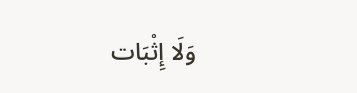وَلَا إِثْبَات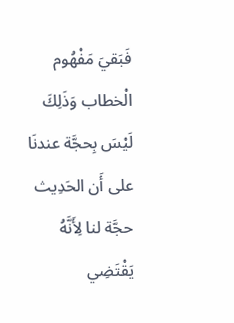فَبَقيَ مَفْهُوم الْخطاب وَذَلِكَ لَيْسَ بِحجَّة عندنَا على أَن الحَدِيث حجَّة لنا لِأَنَّهُ يَقْتَضِي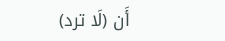أَن (لَا ترد)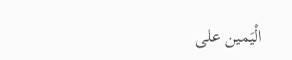الْيَمين على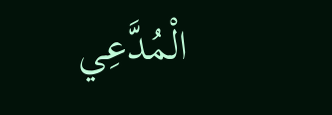الْمُدَّعِي